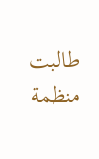طالبت منظمة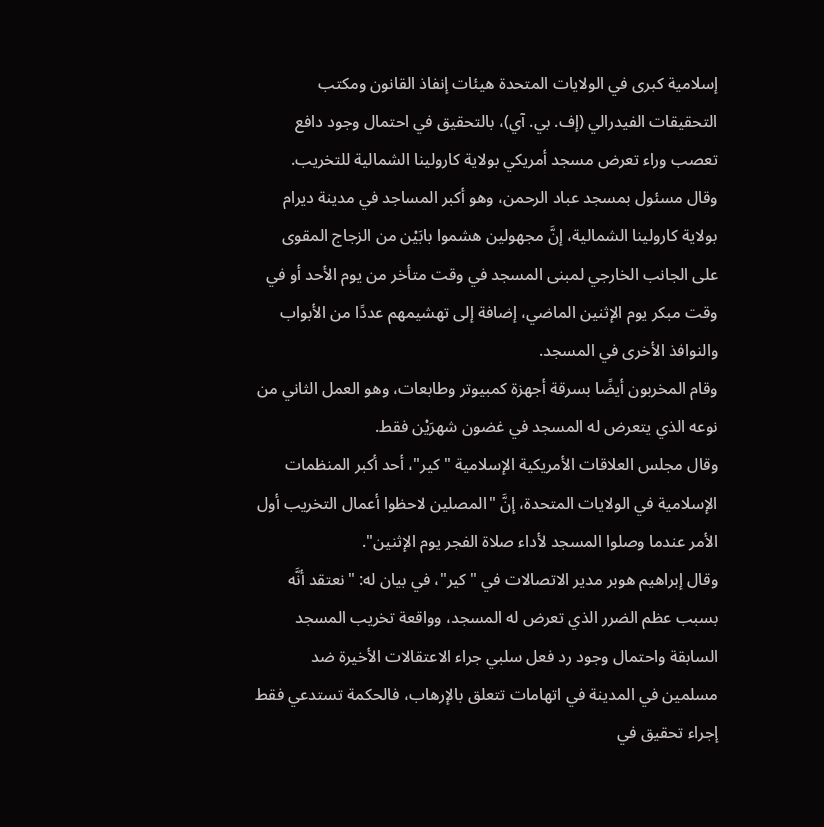إسلامية كبرى في الولايات المتحدة هيئات إنفاذ القانون ومكتب التحقيقات الفيدرالي (إف. بي. آي)، بالتحقيق في احتمال وجود دافع تعصب وراء تعرض مسجد أمريكي بولاية كارولينا الشمالية للتخريب.
وقال مسئول بمسجد عباد الرحمن، وهو أكبر المساجد في مدينة ديرام بولاية كارولينا الشمالية، إنَّ مجهولين هشموا بابَيْن من الزجاج المقوى على الجانب الخارجي لمبنى المسجد في وقت متأخر من يوم الأحد أو في وقت مبكر يوم الإثنين الماضي، إضافة إلى تهشيمهم عددًا من الأبواب والنوافذ الأخرى في المسجد.
وقام المخربون أيضًا بسرقة أجهزة كمبيوتر وطابعات، وهو العمل الثاني من نوعه الذي يتعرض له المسجد في غضون شهرَيْن فقط.
وقال مجلس العلاقات الأمريكية الإسلامية "كير"، أحد أكبر المنظمات الإسلامية في الولايات المتحدة، إنَّ "المصلين لاحظوا أعمال التخريب أول الأمر عندما وصلوا المسجد لأداء صلاة الفجر يوم الإثنين".
وقال إبراهيم هوبر مدير الاتصالات في "كير"، في بيان له: "نعتقد أنَّه بسبب عظم الضرر الذي تعرض له المسجد، وواقعة تخريب المسجد السابقة واحتمال وجود رد فعل سلبي جراء الاعتقالات الأخيرة ضد مسلمين في المدينة في اتهامات تتعلق بالإرهاب، فالحكمة تستدعي فقط إجراء تحقيق في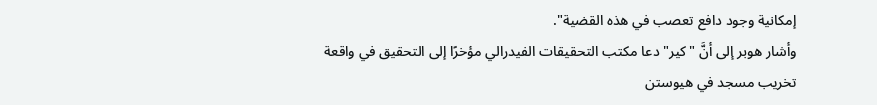إمكانية وجود دافع تعصب في هذه القضية".
وأشار هوبر إلى أنَّ "كير" دعا مكتب التحقيقات الفيدرالي مؤخرًا إلى التحقيق في واقعة تخريب مسجد في هيوستن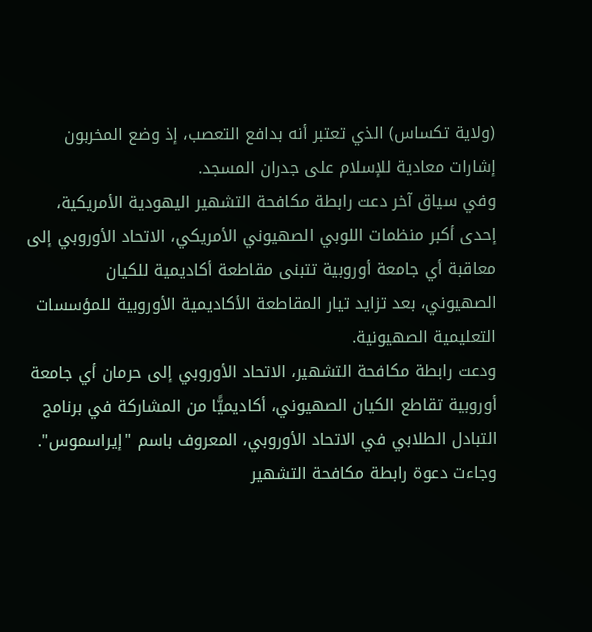(ولاية تكساس) الذي تعتبر أنه بدافع التعصب، إذ وضع المخربون إشارات معادية للإسلام على جدران المسجد.
وفي سياق آخر دعت رابطة مكافحة التشهير اليهودية الأمريكية، إحدى أكبر منظمات اللوبي الصهيوني الأمريكي، الاتحاد الأوروبي إلى معاقبة أي جامعة أوروبية تتبنى مقاطعة أكاديمية للكيان الصهيوني، بعد تزايد تيار المقاطعة الأكاديمية الأوروبية للمؤسسات التعليمية الصهيونية.
ودعت رابطة مكافحة التشهير، الاتحاد الأوروبي إلى حرمان أي جامعة أوروبية تقاطع الكيان الصهيوني، أكاديميًّا من المشاركة في برنامج التبادل الطلابي في الاتحاد الأوروبي، المعروف باسم "إيراسموس".
وجاءت دعوة رابطة مكافحة التشهير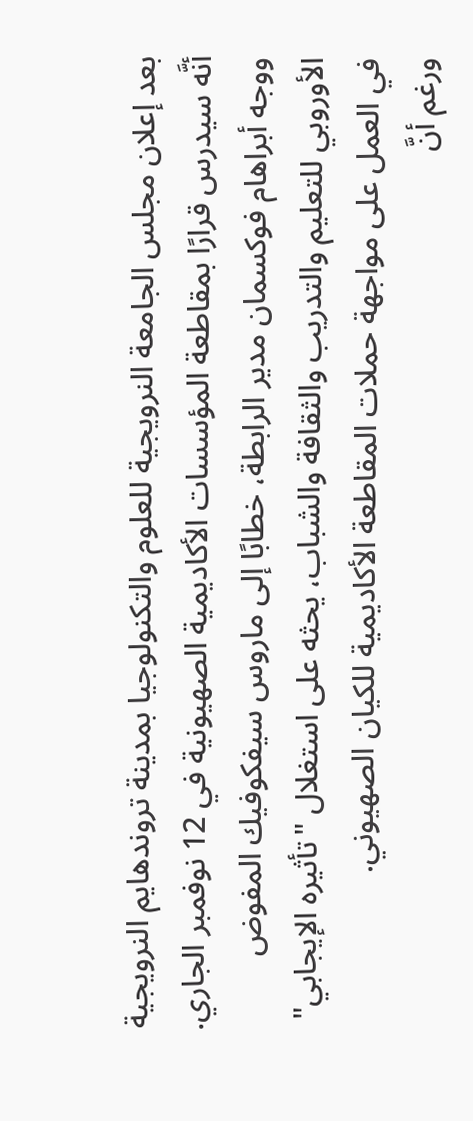بعد إعلان مجلس الجامعة النرويجية للعلوم والتكنولوجيا بمدينة تروندهايم النرويجية أنَّه سيدرس قرارًا بمقاطعة المؤسسات الأكاديمية الصهيونية في 12 نوفمبر الجاري.
ووجه أبراهام فوكسمان مدير الرابطة، خطابًا إلى ماروس سيفكوفيك المفوض الأوروبي للتعليم والتدريب والثقافة والشباب، يحثه على استغلال "تأثيره الإيجابي" في العمل على مواجهة حملات المقاطعة الأكاديمية للكيان الصهيوني.
ورغم أنَّ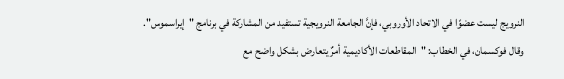النرويج ليست عضوًا في الاتحاد الأوروبي، فإنَّ الجامعة النرويجية تستفيد من المشاركة في برنامج "إيراسموس".
وقال فوكسمان، في الخطاب: "المقاطعات الأكاديمية أمرٌ يتعارض بشكل واضح مع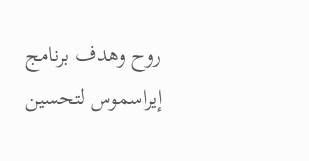روح وهدف برنامج إيراسموس لتحسين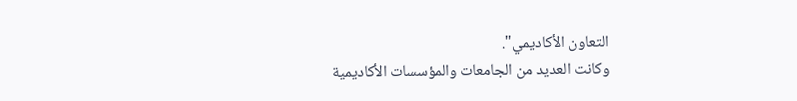التعاون الأكاديمي".
وكانت العديد من الجامعات والمؤسسات الأكاديمية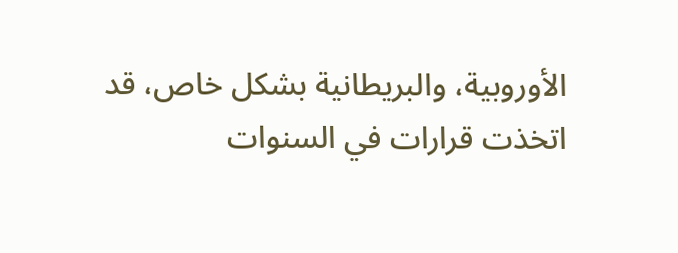الأوروبية، والبريطانية بشكل خاص، قد اتخذت قرارات في السنوات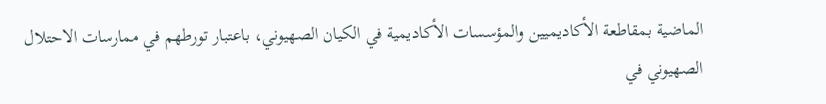الماضية بمقاطعة الأكاديميين والمؤسسات الأكاديمية في الكيان الصهيوني، باعتبار تورطهم في ممارسات الاحتلال الصهيوني في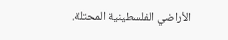الأراضي الفلسطينية المحتلة.